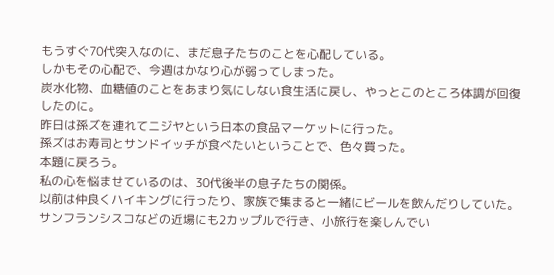もうすぐ70代突入なのに、まだ息子たちのことを心配している。
しかもその心配で、今週はかなり心が弱ってしまった。
炭水化物、血糖値のことをあまり気にしない食生活に戻し、やっとこのところ体調が回復したのに。
昨日は孫ズを連れてニジヤという日本の食品マーケットに行った。
孫ズはお寿司とサンドイッチが食べたいということで、色々買った。
本題に戻ろう。
私の心を悩ませているのは、30代後半の息子たちの関係。
以前は仲良くハイキングに行ったり、家族で集まると一緒にビールを飲んだりしていた。
サンフランシスコなどの近場にも2カップルで行き、小旅行を楽しんでい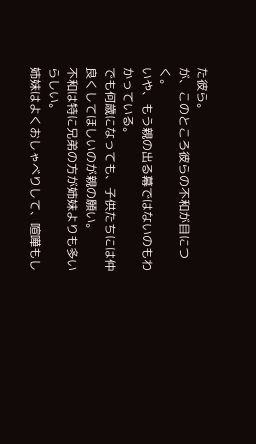た彼ら。
が、このところ彼らの不和が目につく。
いや、もう親の出る幕ではないのもわかっている。
でも何歳になっても、子供たちには仲良くしてほしいのが親の願い。
不和は特に兄弟の方が姉妹よりも多いらしい。
姉妹はよくおしゃべりして、喧嘩もし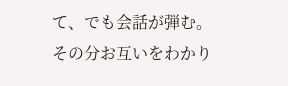て、でも会話が弾む。
その分お互いをわかり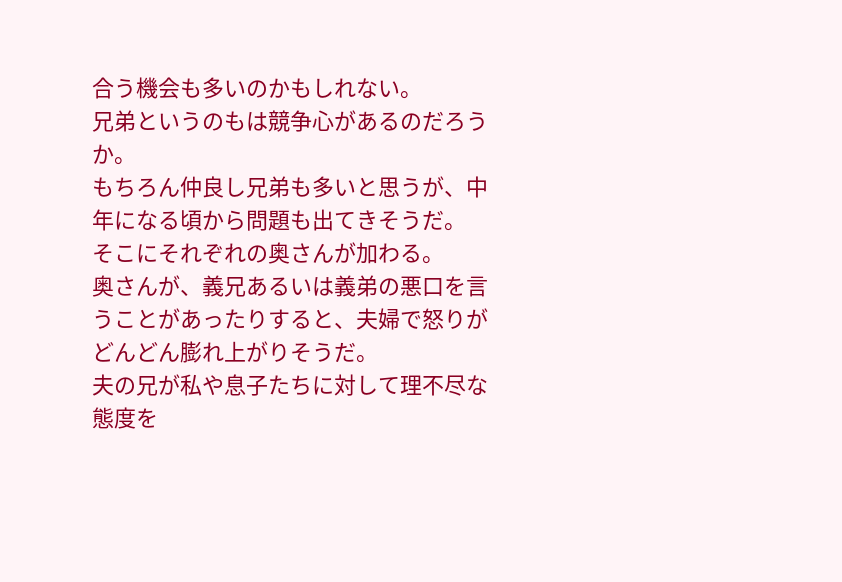合う機会も多いのかもしれない。
兄弟というのもは競争心があるのだろうか。
もちろん仲良し兄弟も多いと思うが、中年になる頃から問題も出てきそうだ。
そこにそれぞれの奥さんが加わる。
奥さんが、義兄あるいは義弟の悪口を言うことがあったりすると、夫婦で怒りがどんどん膨れ上がりそうだ。
夫の兄が私や息子たちに対して理不尽な態度を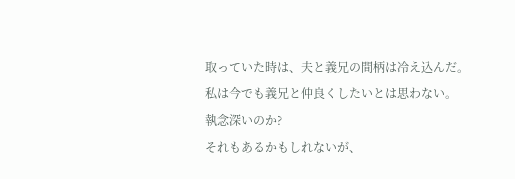取っていた時は、夫と義兄の間柄は冷え込んだ。
私は今でも義兄と仲良くしたいとは思わない。
執念深いのか?
それもあるかもしれないが、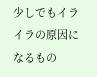少しでもイライラの原因になるもの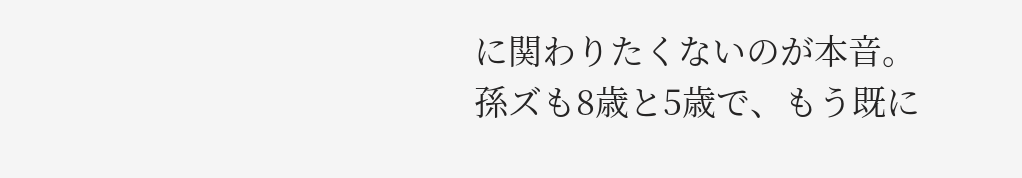に関わりたくないのが本音。
孫ズも8歳と5歳で、もう既に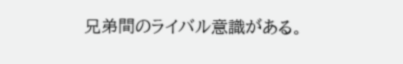兄弟間のライバル意識がある。